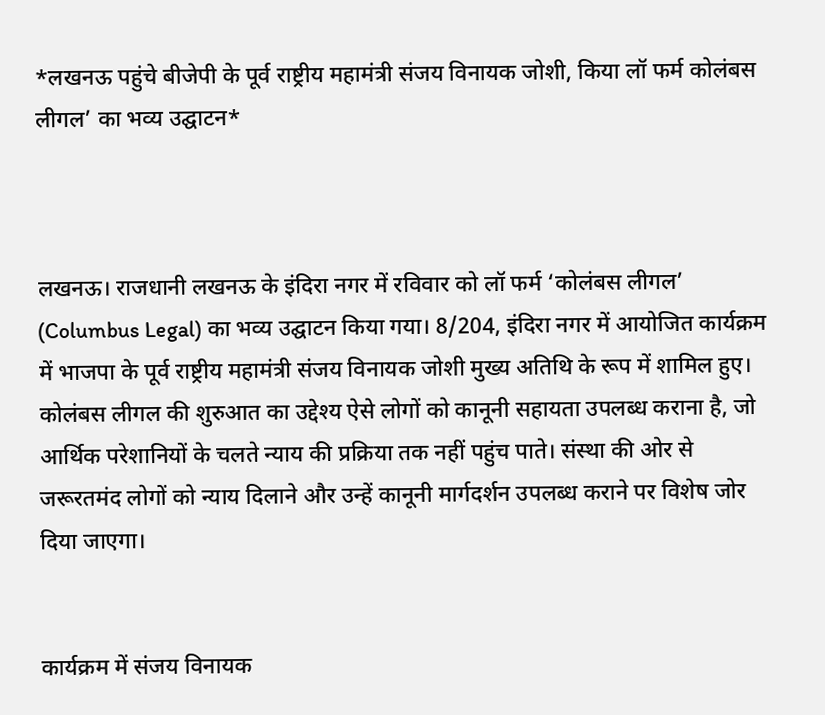*लखनऊ पहुंचे बीजेपी के पूर्व राष्ट्रीय महामंत्री संजय विनायक जोशी, किया लॉ फर्म कोलंबस लीगल’ का भव्य उद्घाटन*



लखनऊ। राजधानी लखनऊ के इंदिरा नगर में रविवार को लॉ फर्म ‘कोलंबस लीगल’ (Columbus Legal) का भव्य उद्घाटन किया गया। 8/204, इंदिरा नगर में आयोजित कार्यक्रम में भाजपा के पूर्व राष्ट्रीय महामंत्री संजय विनायक जोशी मुख्य अतिथि के रूप में शामिल हुए। कोलंबस लीगल की शुरुआत का उद्देश्य ऐसे लोगों को कानूनी सहायता उपलब्ध कराना है, जो आर्थिक परेशानियों के चलते न्याय की प्रक्रिया तक नहीं पहुंच पाते। संस्था की ओर से जरूरतमंद लोगों को न्याय दिलाने और उन्हें कानूनी मार्गदर्शन उपलब्ध कराने पर विशेष जोर दिया जाएगा।


कार्यक्रम में संजय विनायक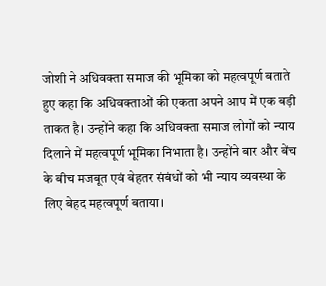जोशी ने अधिवक्ता समाज की भूमिका को महत्वपूर्ण बताते हुए कहा कि अधिवक्ताओं की एकता अपने आप में एक बड़ी ताकत है। उन्होंने कहा कि अधिवक्ता समाज लोगों को न्याय दिलाने में महत्वपूर्ण भूमिका निभाता है। उन्होंने बार और बेंच के बीच मजबूत एवं बेहतर संबंधों को भी न्याय व्यवस्था के लिए बेहद महत्वपूर्ण बताया।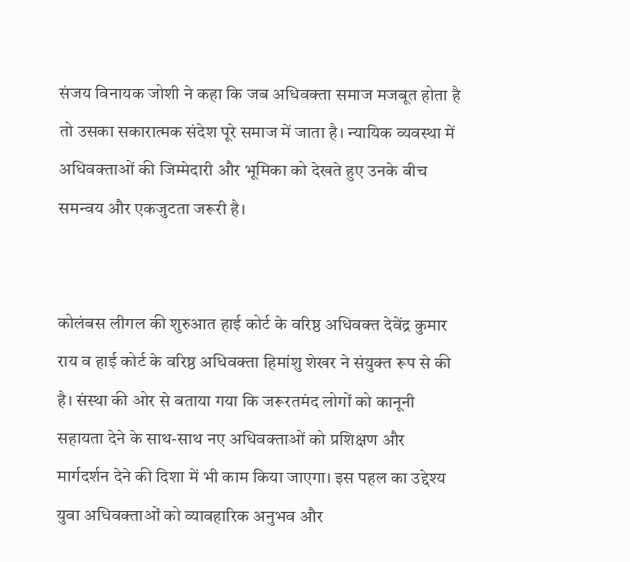संजय विनायक जोशी ने कहा कि जब अधिवक्ता समाज मजबूत होता है तो उसका सकारात्मक संदेश पूरे समाज में जाता है। न्यायिक व्यवस्था में अधिवक्ताओं की जिम्मेदारी और भूमिका को देखते हुए उनके बीच समन्वय और एकजुटता जरूरी है।


कोलंबस लीगल की शुरुआत हाई कोर्ट के वरिष्ठ अधिवक्त देवेंद्र कुमार राय व हाई कोर्ट के वरिष्ठ अधिवक्ता हिमांशु शेखर ने संयुक्त रूप से की है। संस्था की ओर से बताया गया कि जरूरतमंद लोगों को कानूनी सहायता देने के साथ-साथ नए अधिवक्ताओं को प्रशिक्षण और मार्गदर्शन देने की दिशा में भी काम किया जाएगा। इस पहल का उद्देश्य युवा अधिवक्ताओं को व्यावहारिक अनुभव और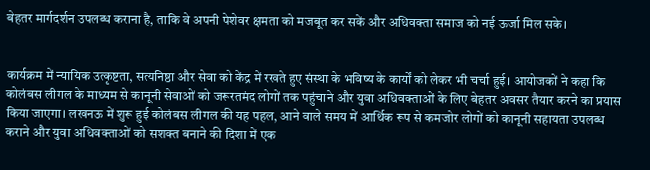बेहतर मार्गदर्शन उपलब्ध कराना है, ताकि वे अपनी पेशेवर क्षमता को मजबूत कर सकें और अधिवक्ता समाज को नई ऊर्जा मिल सके।


कार्यक्रम में न्यायिक उत्कृष्टता, सत्यनिष्ठा और सेवा को केंद्र में रखते हुए संस्था के भविष्य के कार्यों को लेकर भी चर्चा हुई। आयोजकों ने कहा कि कोलंबस लीगल के माध्यम से कानूनी सेवाओं को जरूरतमंद लोगों तक पहुंचाने और युवा अधिवक्ताओं के लिए बेहतर अवसर तैयार करने का प्रयास किया जाएगा। लखनऊ में शुरू हुई कोलंबस लीगल की यह पहल, आने वाले समय में आर्थिक रूप से कमजोर लोगों को कानूनी सहायता उपलब्ध कराने और युवा अधिवक्ताओं को सशक्त बनाने की दिशा में एक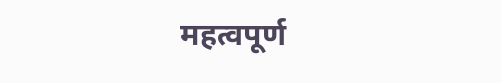महत्वपूर्ण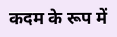कदम के रूप में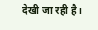देखी जा रही है।